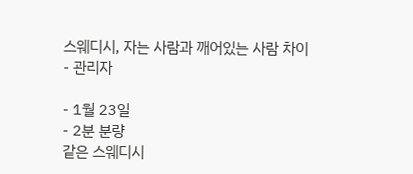스웨디시, 자는 사람과 깨어있는 사람 차이
- 관리자

- 1월 23일
- 2분 분량
같은 스웨디시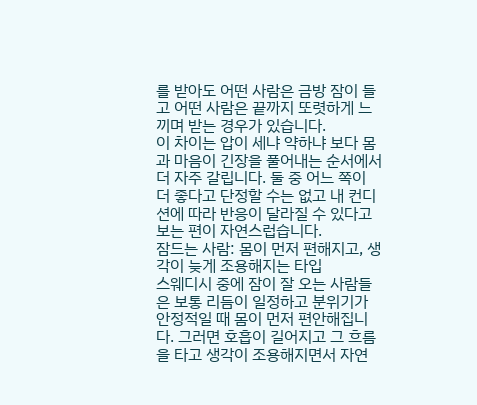를 받아도 어떤 사람은 금방 잠이 들고 어떤 사람은 끝까지 또렷하게 느끼며 받는 경우가 있습니다.
이 차이는 압이 세냐 약하냐 보다 몸과 마음이 긴장을 풀어내는 순서에서 더 자주 갈립니다. 둘 중 어느 쪽이 더 좋다고 단정할 수는 없고 내 컨디션에 따라 반응이 달라질 수 있다고 보는 편이 자연스럽습니다.
잠드는 사람: 몸이 먼저 편해지고, 생각이 늦게 조용해지는 타입
스웨디시 중에 잠이 잘 오는 사람들은 보통 리듬이 일정하고 분위기가 안정적일 때 몸이 먼저 편안해집니다. 그러면 호흡이 길어지고 그 흐름을 타고 생각이 조용해지면서 자연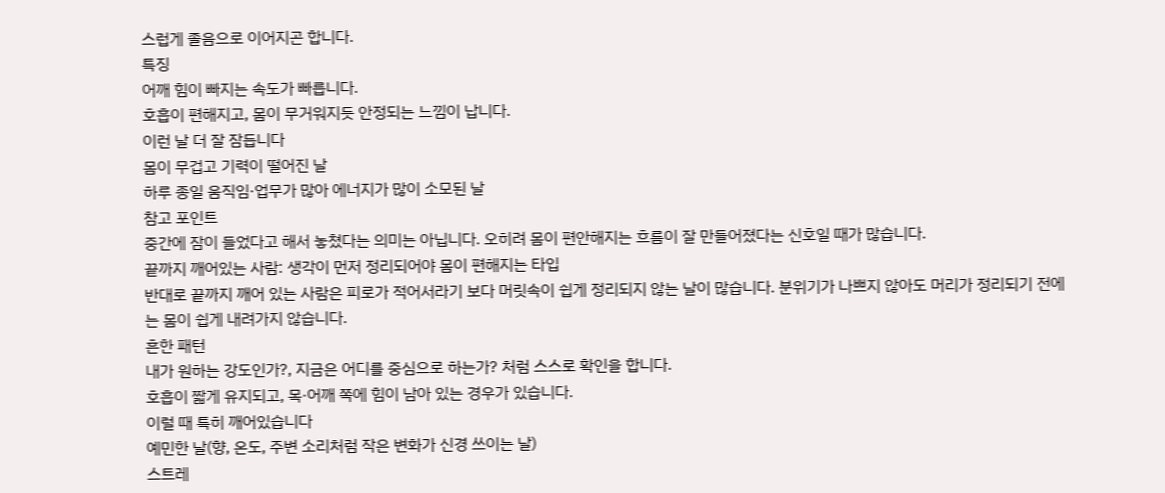스럽게 졸음으로 이어지곤 합니다.
특징
어깨 힘이 빠지는 속도가 빠릅니다.
호흡이 편해지고, 몸이 무거워지듯 안정되는 느낌이 납니다.
이런 날 더 잘 잠듭니다
몸이 무겁고 기력이 떨어진 날
하루 종일 움직임·업무가 많아 에너지가 많이 소모된 날
참고 포인트
중간에 잠이 들었다고 해서 놓쳤다는 의미는 아닙니다. 오히려 몸이 편안해지는 흐름이 잘 만들어졌다는 신호일 때가 많습니다.
끝까지 깨어있는 사람: 생각이 먼저 정리되어야 몸이 편해지는 타입
반대로 끝까지 깨어 있는 사람은 피로가 적어서라기 보다 머릿속이 쉽게 정리되지 않는 날이 많습니다. 분위기가 나쁘지 않아도 머리가 정리되기 전에는 몸이 쉽게 내려가지 않습니다.
흔한 패턴
내가 원하는 강도인가?, 지금은 어디를 중심으로 하는가? 처럼 스스로 확인을 합니다.
호흡이 짧게 유지되고, 목·어깨 쪽에 힘이 남아 있는 경우가 있습니다.
이럴 때 특히 깨어있습니다
예민한 날(향, 온도, 주변 소리처럼 작은 변화가 신경 쓰이는 날)
스트레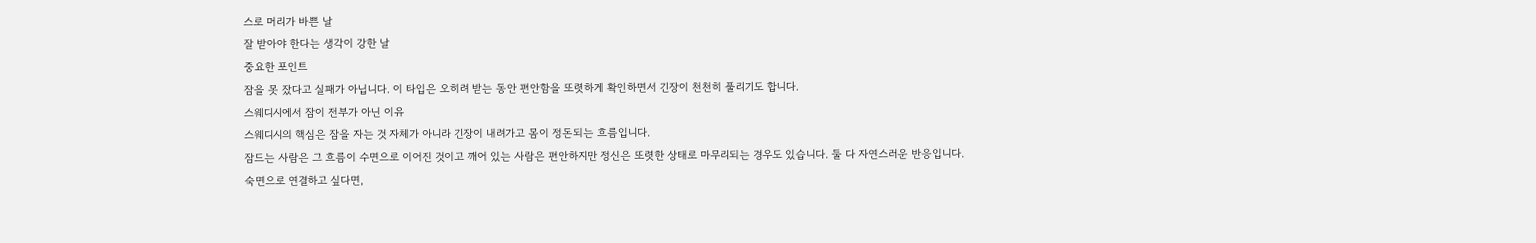스로 머리가 바쁜 날
잘 받아야 한다는 생각이 강한 날
중요한 포인트
잠을 못 잤다고 실패가 아닙니다. 이 타입은 오히려 받는 동안 편안함을 또렷하게 확인하면서 긴장이 천천히 풀리기도 합니다.
스웨디시에서 잠이 전부가 아닌 이유
스웨디시의 핵심은 잠을 자는 것 자체가 아니라 긴장이 내려가고 몸이 정돈되는 흐름입니다.
잠드는 사람은 그 흐름이 수면으로 이어진 것이고 깨어 있는 사람은 편안하지만 정신은 또렷한 상태로 마무리되는 경우도 있습니다. 둘 다 자연스러운 반응입니다.
숙면으로 연결하고 싶다면,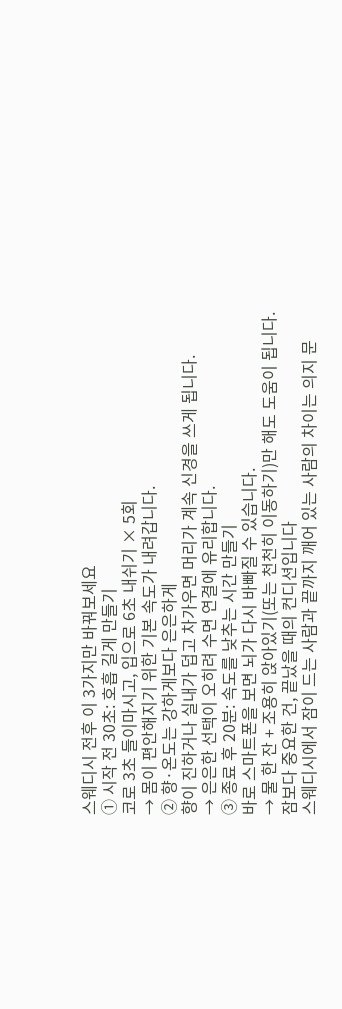스웨디시 전후 이 3가지만 바꿔보세요
① 시작 전 30초: 호흡 길게 만들기
코로 3초 들이마시고, 입으로 6초 내쉬기 × 5회
→ 몸이 편안해지기 위한 기본 속도가 내려갑니다.
② 향·온도는 강하게보다 은은하게
향이 진하거나 실내가 덥고 차가우면 머리가 계속 신경을 쓰게 됩니다.
→ 은은한 선택이 오히려 수면 연결에 유리합니다.
③ 종료 후 20분: 속도를 낮추는 시간 만들기
바로 스마트폰을 보면 뇌가 다시 바빠질 수 있습니다.
→ 물 한 잔 + 조용히 앉아있기(또는 천천히 이동하기)만 해도 도움이 됩니다.
잠보다 중요한 건, 끝났을 때의 컨디션입니다
스웨디시에서 잠이 드는 사람과 끝까지 깨어 있는 사람의 차이는 의지 문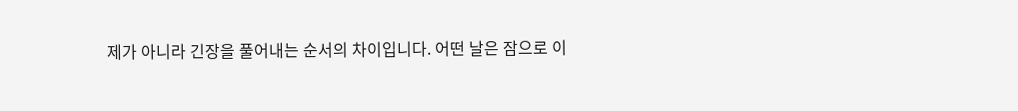제가 아니라 긴장을 풀어내는 순서의 차이입니다. 어떤 날은 잠으로 이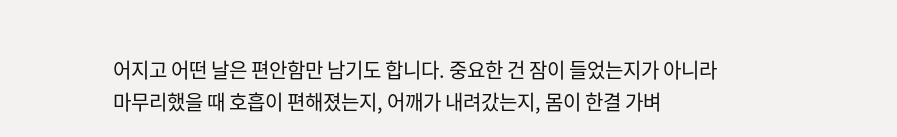어지고 어떤 날은 편안함만 남기도 합니다. 중요한 건 잠이 들었는지가 아니라 마무리했을 때 호흡이 편해졌는지, 어깨가 내려갔는지, 몸이 한결 가벼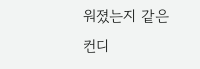워졌는지 같은 컨디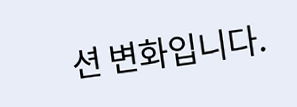션 변화입니다.